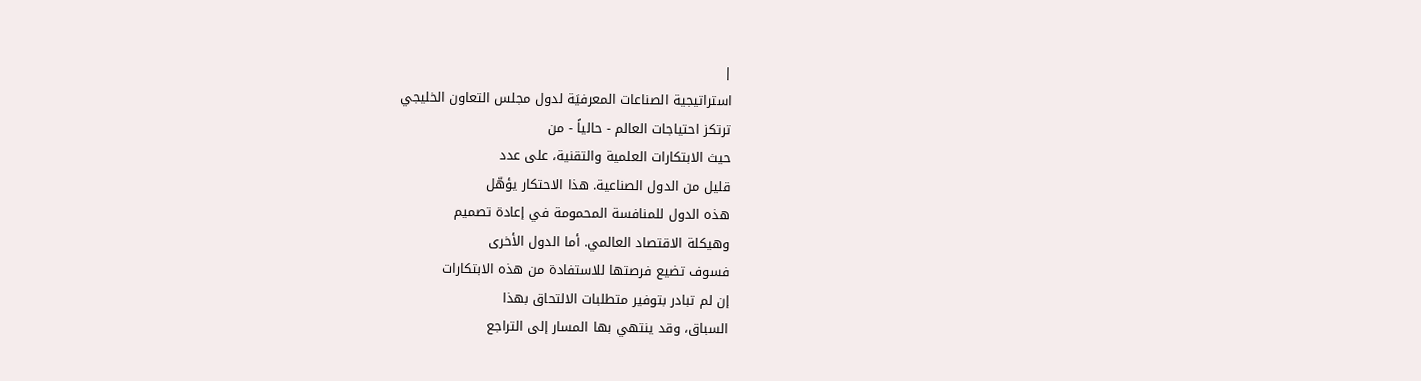|
استراتيجية الصناعات المعرفيَة لدول مجلس التعاون الخليجي
ترتكز احتياجات العالم - حالياً - من
حيث الابتكارات العلمية والتقنية، على عدد
قليل من الدول الصناعية. هذا الاحتكار يؤهّل
هذه الدول للمنافسة المحمومة في إعادة تصميم
وهيكلة الاقتصاد العالمي. أما الدول الأخرى
فسوف تضيع فرصتها للاستفادة من هذه الابتكارات
إن لم تبادر بتوفير متطلبات الالتحاق بهذا
السباق، وقد ينتهي بها المسار إلى التراجع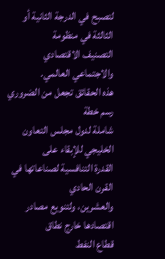لتصبح في الدرجة الثانية أو الثالثة في منظومة
التصنيف الاقتصادي والاجتماعي العالمي.
هذه الحقائق تجعل من الضروري رسم خطة
شاملة لدول مجلس التعاون الخليجي للإبقاء على
القدرة التنافسية لصناعاتها في القرن الحادي
والعشرين، ولتنويع مصادر اقتصادها خارج نطاق
قطاع النفط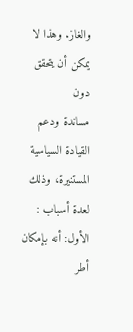والغاز. وهذا لا يمكن أن يتحقق دون
مساندة ودعم القيادة السياسية المستنيرة، وذلك
لعدة أسباب : الأول: أنه بإمكان أطر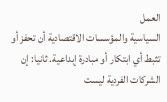العمل
السياسية والمؤسسات الاقتصادية أن تحفز أو
تثبط أي ابتكار أو مبادرة إبداعية. ثانيا: إن
الشركات الفردية ليست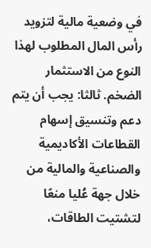في وضعية مالية لتزويد
رأس المال المطلوب لهذا النوع من الاستثمار
الضخم. ثالثا: يجب أن يتم دعم وتنسيق إسهام
القطاعات الأكاديمية والصناعية والمالية من
خلال جهة عُليا منعًا لتشتيت الطاقات،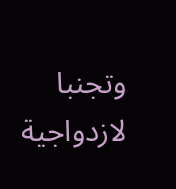وتجنبا
لازدواجية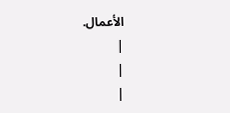الأعمال.
|
|
|